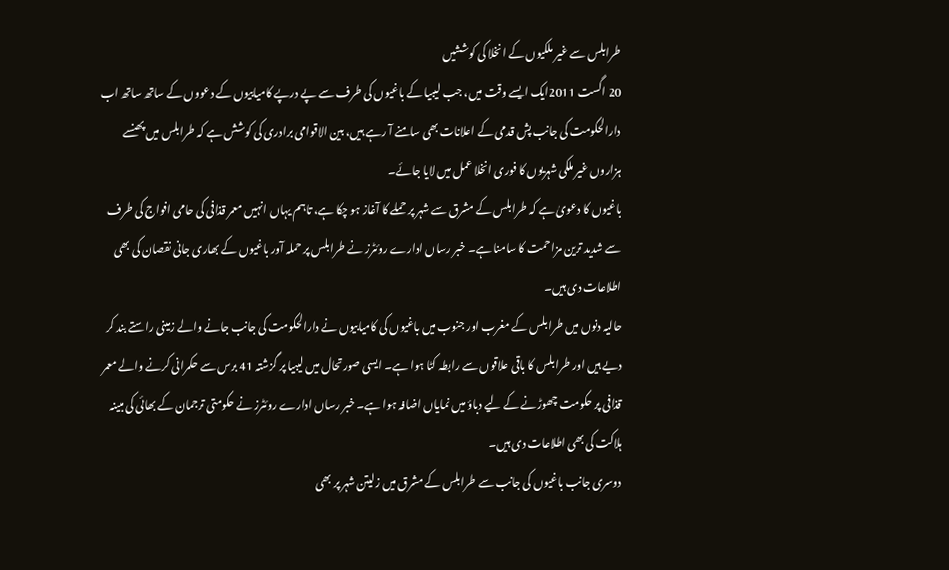طرابلس سے غیر ملکیوں کے انخلا کی کوششیں
20 اگست 2011ایک ایسے وقت میں، جب لیبیا کے باغیوں کی طرف سے پے درپے کامیابیوں کے دعووں کے ساتھ ساتھ اب دارالحکومت کی جانب پش قدمی کے اعلانات بھی سامنے آ رہے ہیں، بین الاقوامی برادری کی کوشش ہے کہ طرابلس میں پھنسے ہزاروں غیر ملکی شہریوں کا فوری انخلا عمل میں لایا جائے۔
باغیوں کا دعویٰ ہے کہ طرابلس کے مشرق سے شہر پر حملے کا آغاز ہو چکا ہے، تاہم یہاں انہیں معمر قذافی کی حامی افواج کی طرف سے شدید ترین مزاحمت کا سامنا ہے۔ خبر رساں ادارے روئٹرز نے طرابلس پر حملہ آور باغیوں کے بھاری جانی نقصان کی بھی اطلاعات دی ہیں۔
حالیہ دنوں میں طرابلس کے مغرب اور جنوب میں باغیوں کی کامیابیوں نے دارالحکومت کی جانب جانے والے زمینی راستے بند کر دیے ہیں اور طرابلس کا باقی علاقوں سے رابطہ کٹا ہوا ہے۔ ایسی صورتحال میں لیبیا پر گزشتہ 41 برس سے حکمرانی کرنے والے معمر قذافی پر حکومت چھوڑنے کے لیے دباؤ میں نمایاں اضافہ ہوا ہے۔ خبر رساں ادارے روئٹرز نے حکومتی ترجمان کے بھائی کی مبینہ ہلاکت کی بھی اطلاعات دی ہیں۔
دوسری جانب باغیوں کی جانب سے طرابلس کے مشرق میں زليتن شہر پر بھی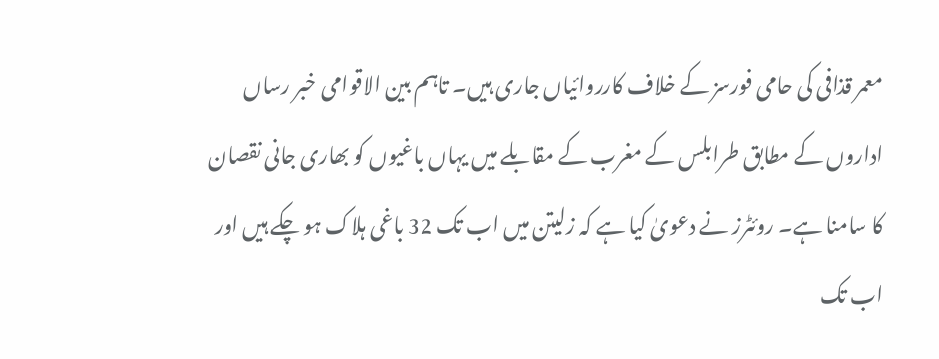معمر قذافی کی حامی فورسز کے خلاف کارروائیاں جاری ہیں۔ تاہم بین الاقوامی خبر رساں اداروں کے مطابق طرابلس کے مغرب کے مقابلے میں یہاں باغیوں کو بھاری جانی نقصان کا سامنا ہے۔ روئٹرز نے دعویٰ کیا ہے کہ زلیتن میں اب تک 32 باغی ہلاک ہو چکے ہیں اور اب تک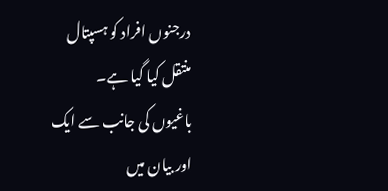درجنوں افراد کو ہسپتال منتقل کیا گیا ہے۔
باغیوں کی جانب سے ایک اور بیان میں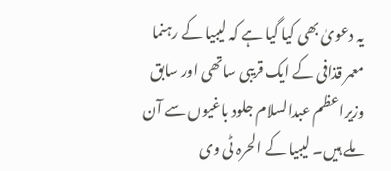یہ دعویٰ بھی کیا گیا ہے کہ لیبیا کے رہنما معمر قذافی کے ایک قریبی ساتھی اور سابق وزیراعظم عبدالسلام جلود باغیوں سے آن ملے ہیں۔ لیبیا کے الحرہ ٹی وی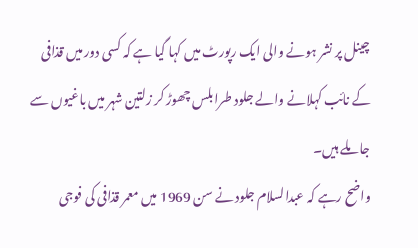چینل پر نشر ہونے والی ایک رپورٹ میں کہا گیا ہے کہ کسی دور میں قذافی کے نائب کہلانے والے جلود طرابلس چھوڑ کر زلتین شہر میں باغیوں سے جا ملے ہیں۔
واضح رہے کہ عبدالسلام جلود نے سن 1969 میں معمر قذافی کی فوجی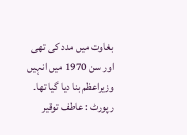بغاوت میں مدد کی تھی اور سن 1970 میں انہیں وزیراعظم بنا دیا گیا تھا۔
رپورٹ : عاطف توقیر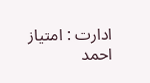ادارت : امتیاز احمد